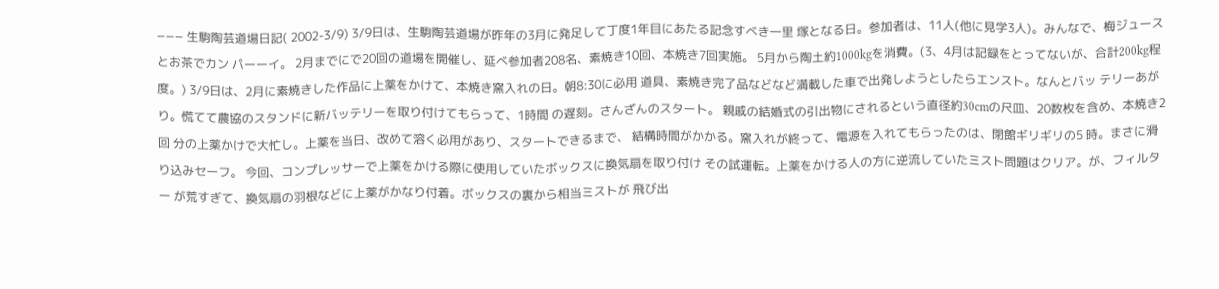−−− 生駒陶芸道場日記( 2002-3/9) 3/9日は、生駒陶芸道場が昨年の3月に発足して丁度1年目にあたる記念すべき一里 塚となる日。参加者は、11人(他に見学3人)。みんなで、梅ジュースとお茶でカン パーーイ。 2月までにで20回の道場を開催し、延べ参加者208名、素焼き10回、本焼き7回実施。 5月から陶土約1000kgを消費。(3、4月は記録をとってないが、合計200kg程度。) 3/9日は、2月に素焼きした作品に上薬をかけて、本焼き窯入れの日。朝8:30に必用 道具、素焼き完了品などなど満載した車で出発しようとしたらエンスト。なんとバッ テリーあがり。慌てて農協のスタンドに新バッテリーを取り付けてもらって、1時間 の遅刻。さんざんのスタート。 親戚の結婚式の引出物にされるという直径約30cmの尺皿、20数枚を含め、本焼き2回 分の上薬かけで大忙し。上薬を当日、改めて溶く必用があり、スタートできるまで、 結構時間がかかる。窯入れが終って、電源を入れてもらったのは、閉館ギリギリの5 時。まさに滑り込みセーフ。 今回、コンプレッサーで上薬をかける際に使用していたボックスに換気扇を取り付け その試運転。上薬をかける人の方に逆流していたミスト問題はクリア。が、フィルター が荒すぎて、換気扇の羽根などに上薬がかなり付着。ボックスの裏から相当ミストが 飛び出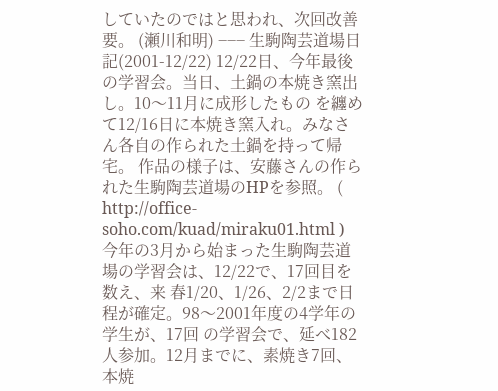していたのではと思われ、次回改善要。 (瀬川和明) −−− 生駒陶芸道場日記(2001-12/22) 12/22日、今年最後の学習会。当日、土鍋の本焼き窯出し。10〜11月に成形したもの を纏めて12/16日に本焼き窯入れ。みなさん各自の作られた土鍋を持って帰宅。 作品の様子は、安藤さんの作られた生駒陶芸道場のHPを参照。 ( http://office-soho.com/kuad/miraku01.html ) 今年の3月から始まった生駒陶芸道場の学習会は、12/22で、17回目を数え、来 春1/20、1/26、2/2まで日程が確定。98〜2001年度の4学年の学生が、17回 の学習会で、延べ182人参加。12月までに、素焼き7回、本焼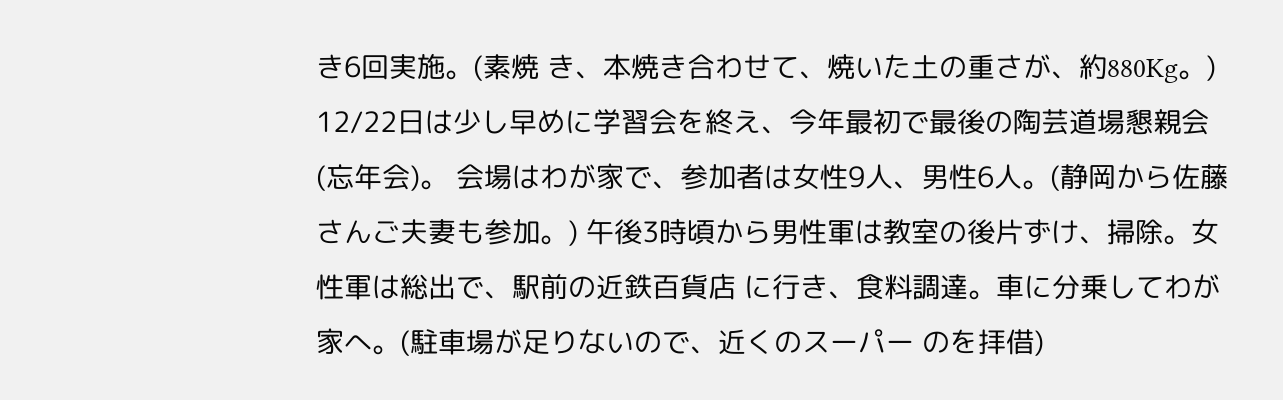き6回実施。(素焼 き、本焼き合わせて、焼いた土の重さが、約880Kg。) 12/22日は少し早めに学習会を終え、今年最初で最後の陶芸道場懇親会(忘年会)。 会場はわが家で、参加者は女性9人、男性6人。(静岡から佐藤さんご夫妻も参加。) 午後3時頃から男性軍は教室の後片ずけ、掃除。女性軍は総出で、駅前の近鉄百貨店 に行き、食料調達。車に分乗してわが家へ。(駐車場が足りないので、近くのスーパー のを拝借)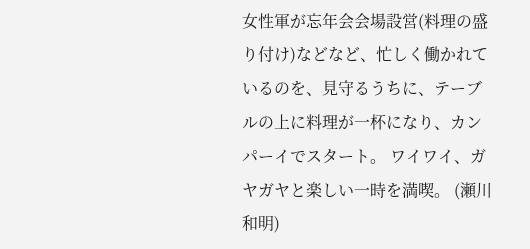女性軍が忘年会会場設営(料理の盛り付け)などなど、忙しく働かれて いるのを、見守るうちに、テーブルの上に料理が一杯になり、カンパーイでスタート。 ワイワイ、ガヤガヤと楽しい一時を満喫。 (瀬川 和明)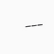−−−